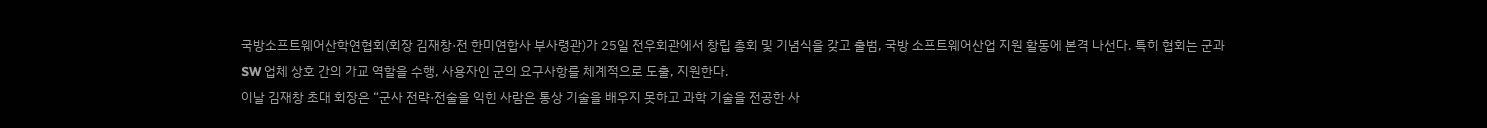국방소프트웨어산학연협회(회장 김재창·전 한미연합사 부사령관)가 25일 전우회관에서 창립 총회 및 기념식을 갖고 출범, 국방 소프트웨어산업 지원 활동에 본격 나선다. 특히 협회는 군과 SW 업체 상호 간의 가교 역할을 수행, 사용자인 군의 요구사항를 체계적으로 도출, 지원한다.
이날 김재창 초대 회장은 “군사 전략·전술을 익힌 사람은 통상 기술을 배우지 못하고 과학 기술을 전공한 사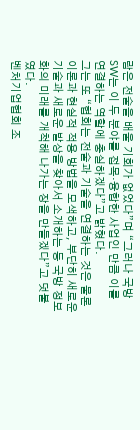람은 전술을 배울 기회가 없었다”며 “그러나 국방 SW는 이 두 분야를 접목·융합한 사업인 만큼 이를 연결하는 역할에 충실하겠다”고 밝혔다.
그는 또 “협회는 전술과 기술을 연결하는 것은 물론 이론과 현실적 적용 방법을 모색하고, 부단히 새로운 기술과 새로운 발상을 찾아서 소개하는 등 국방 정보화의 미래를 개척해 나가는 장을 만들겠다”고 덧붙였다.
벤처기업협회 조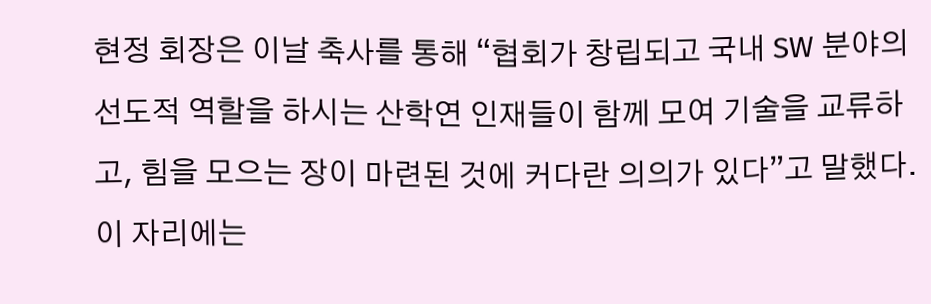현정 회장은 이날 축사를 통해 “협회가 창립되고 국내 SW 분야의 선도적 역할을 하시는 산학연 인재들이 함께 모여 기술을 교류하고, 힘을 모으는 장이 마련된 것에 커다란 의의가 있다”고 말했다. 이 자리에는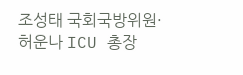조성태 국회국방위원·허운나 ICU 총장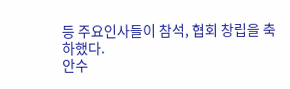등 주요인사들이 참석, 협회 창립을 축하했다.
안수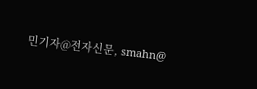민기자@전자신문, smahn@